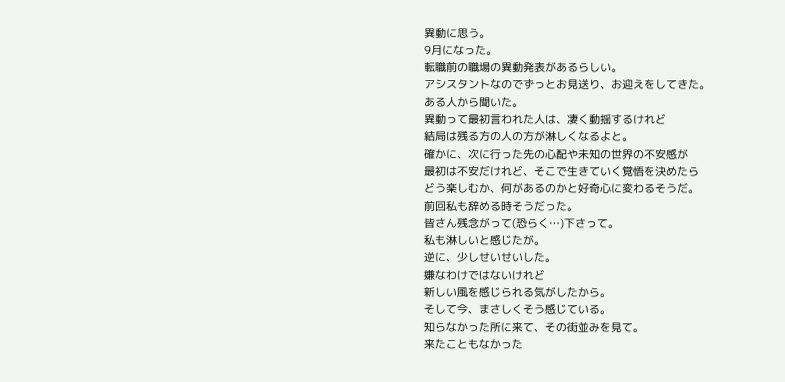異動に思う。
9月になった。
転職前の職場の異動発表があるらしい。
アシスタントなのでずっとお見送り、お迎えをしてきた。
ある人から聞いた。
異動って最初言われた人は、凄く動揺するけれど
結局は残る方の人の方が淋しくなるよと。
確かに、次に行った先の心配や未知の世界の不安感が
最初は不安だけれど、そこで生きていく覚悟を決めたら
どう楽しむか、何があるのかと好奇心に変わるそうだ。
前回私も辞める時そうだった。
皆さん残念がって(恐らく…)下さって。
私も淋しいと感じたが。
逆に、少しせいせいした。
嫌なわけではないけれど
新しい風を感じられる気がしたから。
そして今、まさしくそう感じている。
知らなかった所に来て、その街並みを見て。
来たこともなかった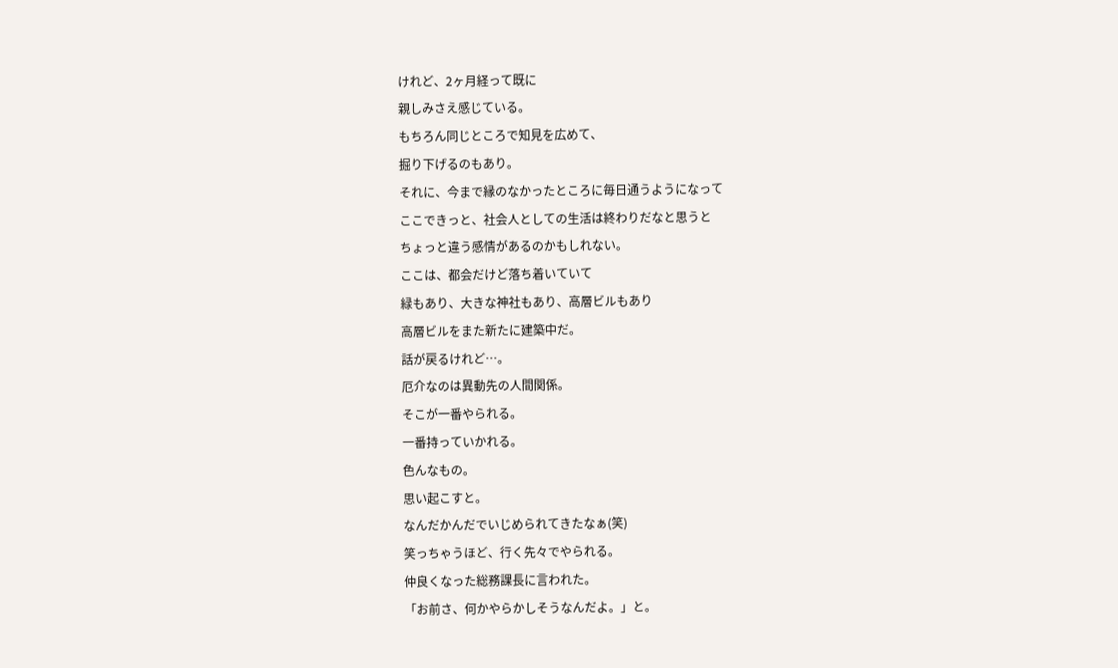けれど、2ヶ月経って既に
親しみさえ感じている。
もちろん同じところで知見を広めて、
掘り下げるのもあり。
それに、今まで縁のなかったところに毎日通うようになって
ここできっと、社会人としての生活は終わりだなと思うと
ちょっと違う感情があるのかもしれない。
ここは、都会だけど落ち着いていて
緑もあり、大きな神社もあり、高層ビルもあり
高層ビルをまた新たに建築中だ。
話が戻るけれど…。
厄介なのは異動先の人間関係。
そこが一番やられる。
一番持っていかれる。
色んなもの。
思い起こすと。
なんだかんだでいじめられてきたなぁ(笑)
笑っちゃうほど、行く先々でやられる。
仲良くなった総務課長に言われた。
「お前さ、何かやらかしそうなんだよ。」と。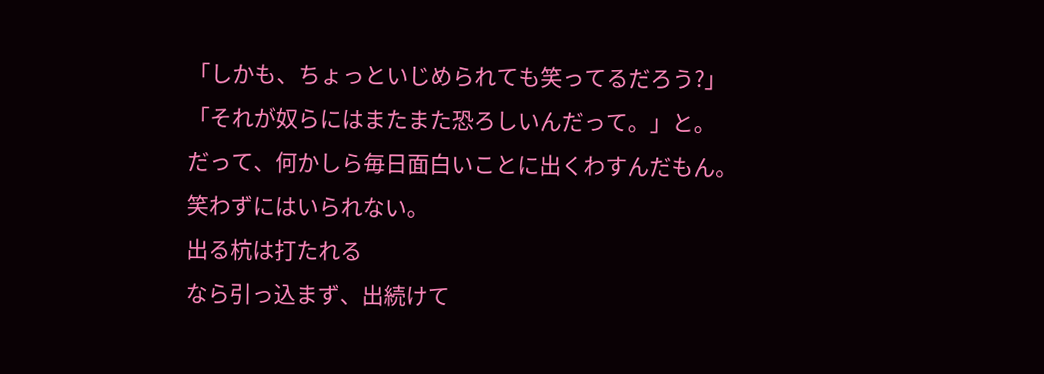「しかも、ちょっといじめられても笑ってるだろう?」
「それが奴らにはまたまた恐ろしいんだって。」と。
だって、何かしら毎日面白いことに出くわすんだもん。
笑わずにはいられない。
出る杭は打たれる
なら引っ込まず、出続けて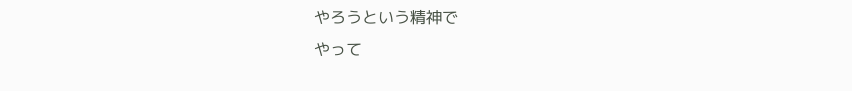やろうという精神で
やって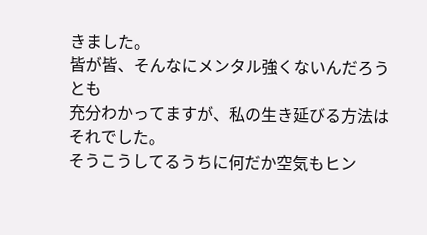きました。
皆が皆、そんなにメンタル強くないんだろうとも
充分わかってますが、私の生き延びる方法は
それでした。
そうこうしてるうちに何だか空気もヒン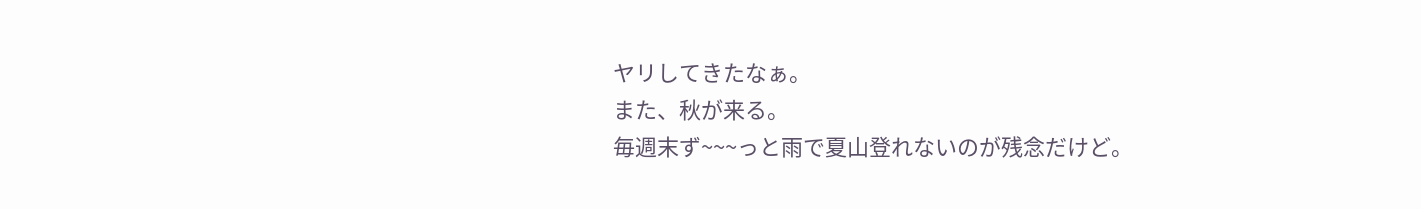ヤリしてきたなぁ。
また、秋が来る。
毎週末ず~~~っと雨で夏山登れないのが残念だけど。